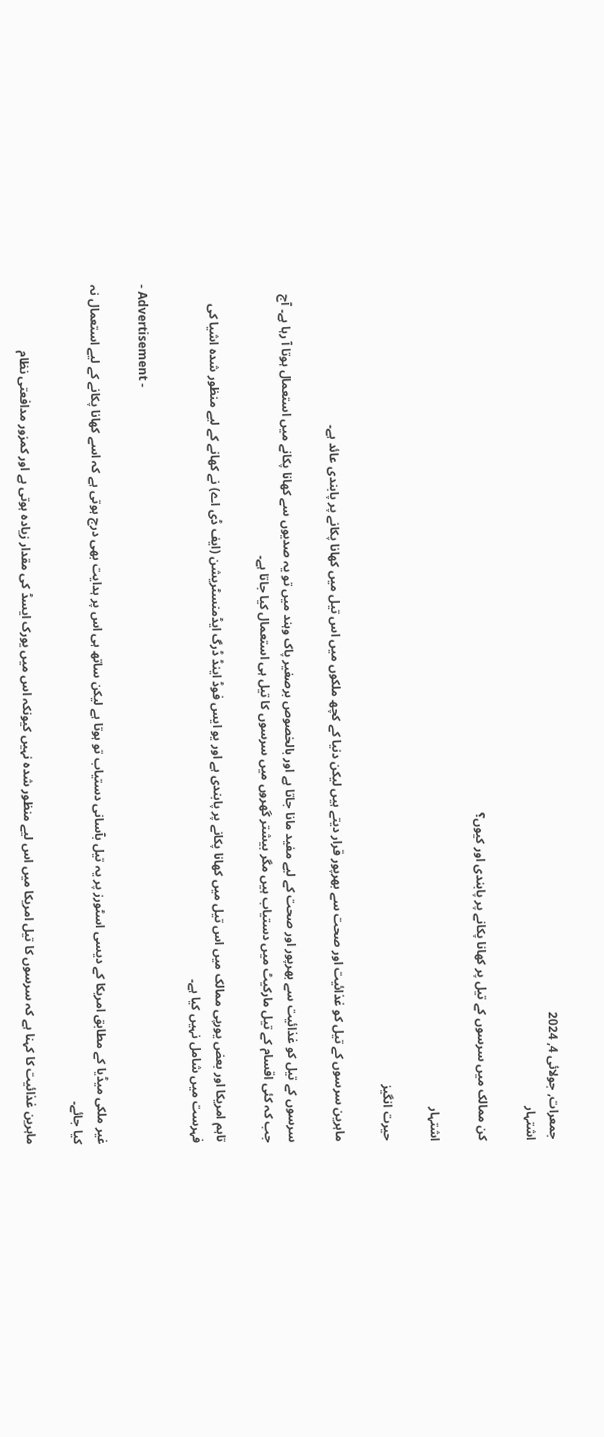جمعرات, جولائی 4, 2024
اشتہار

کن ممالک میں سرسوں کے تیل پر کھانا پکانے پر پابندی اور کیوں؟

اشتہار

حیرت انگیز

ماہرین سرسوں کے تیل کو غذائیت اور صحت سے بھرپور قرار دیتے ہیں لیکن دنیا کے کچھ ملکوں میں اس تیل میں کھانا پکانے پر پابندی عائد ہے۔

سرسوں کے تیل کو غذائیت سے بھرپور اور صحت کے لیے مفید مانا جاتا ہے اور بالخصوص برصغیر پاک وہند میں تو یہ صدیوں سے کھانا پکانے میں استعمال ہوتا آ رہا ہے۔ آج جب کہ کئی اقسام کے تیل مارکیٹ میں دستیاب ہیں مگر بیشتر گھروں میں سرسوں کا تیل ہی استعمال کیا جاتا ہے۔

تاہم امریکا اور بعض یورپی ممالک میں اس تیل میں کھانا پکانے پر پابندی ہے اور یو ایس فوڈ اینڈ ڈرگ ایڈمنسٹریشن (ایف ڈی اے) نے کھانے کے لیے منظور شدہ اشیا کی فہرست میں شامل نہیں کیا ہے۔

- Advertisement -

غیر ملکی میڈیا کے مطابق امریکا کے دیسی اسٹورز پر یہ تیل بآسانی دستیاب تو ہوتا ہے لیکن ساتھ ہی اس پر ہدایت بھی درج ہوتی ہے کہ اسے کھانا پکانے کے لیے استعمال نہ کیا جائے۔

ماہرین غذائیت کا کہنا ہے کہ سرسوں کا تیل امریکا میں اس لیے منظور شدہ نہیں کیونکہ اس میں یورک ایسڈ کی مقدار زیادہ ہوتی ہے اور کمزور مدافعتی نظام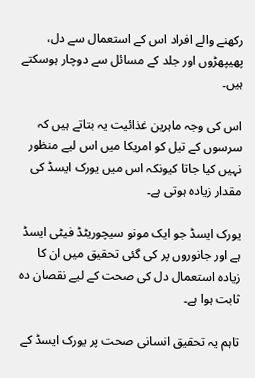رکھنے والے افراد اس کے استعمال سے دل، پھیپھڑوں اور جلد کے مسائل سے دوچار ہوسکتے ہیں۔

اس کی وجہ ماہرین غذائیت یہ بتاتے ہیں کہ سرسوں کے تیل کو امریکا میں اس لیے منظور نہیں کیا جاتا کیونکہ اس میں یورک ایسڈ کی مقدار زیادہ ہوتی ہے۔

یورک ایسڈ جو ایک مونو سیچوریٹڈ فیٹی ایسڈ ہے اور جانوروں پر کی گئی تحقیق میں ان کا زیادہ استعمال دل کی صحت کے لیے نقصان دہ ثابت ہوا ہے۔

تاہم یہ تحقیق انسانی صحت پر یورک ایسڈ کے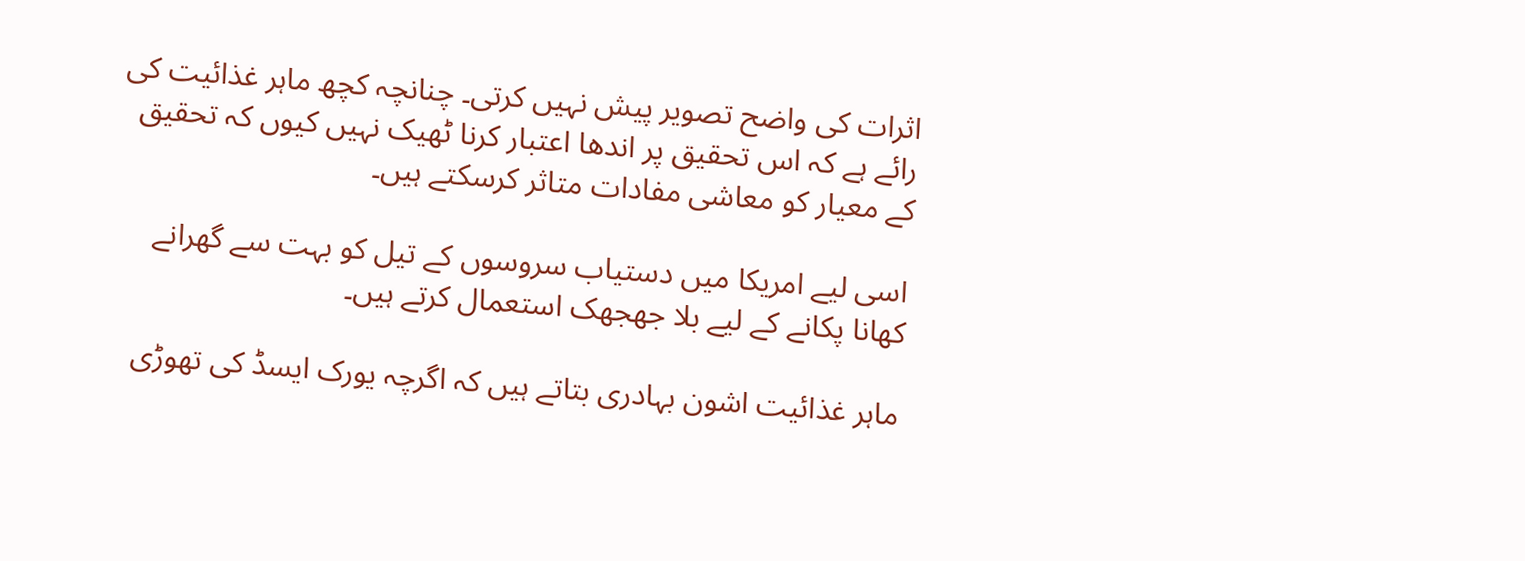اثرات کی واضح تصویر پیش نہیں کرتی۔ چنانچہ کچھ ماہر غذائیت کی رائے ہے کہ اس تحقیق پر اندھا اعتبار کرنا ٹھیک نہیں کیوں کہ تحقیق کے معیار کو معاشی مفادات متاثر کرسکتے ہیں۔

اسی لیے امریکا میں دستیاب سروسوں کے تیل کو بہت سے گھرانے کھانا پکانے کے لیے بلا جھجھک استعمال کرتے ہیں۔

ماہر غذائیت اشون بہادری بتاتے ہیں کہ اگرچہ یورک ایسڈ کی تھوڑی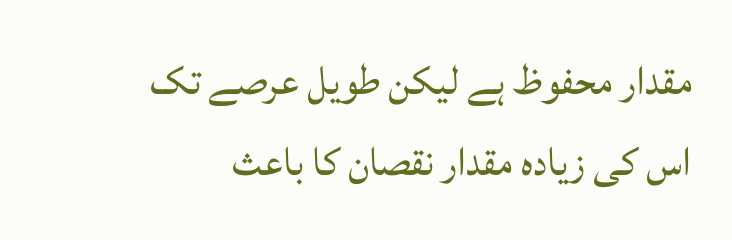مقدار محفوظ ہے لیکن طویل عرصے تک اس کی زیادہ مقدار نقصان کا باعث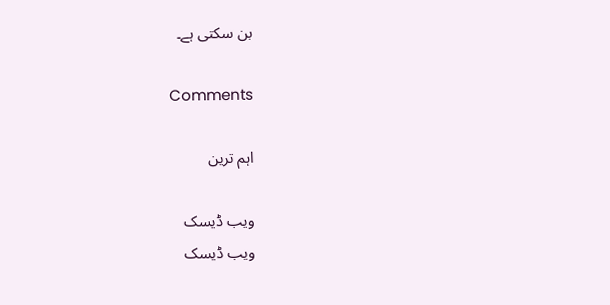بن سکتی ہے۔

Comments

اہم ترین

ویب ڈیسک
ویب ڈیسک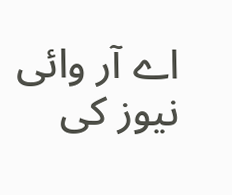اے آر وائی نیوز کی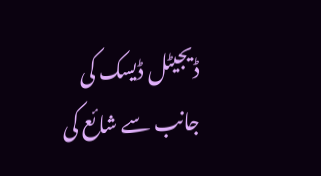ڈیجیٹل ڈیسک کی جانب سے شائع کی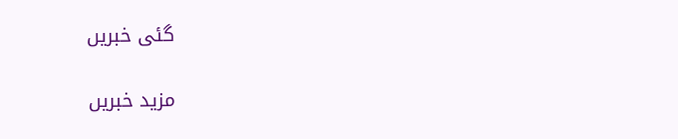گئی خبریں

مزید خبریں